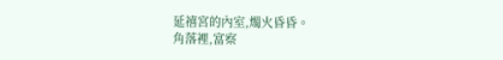延禧宮的內室,燭火昏昏。
角落裡,富察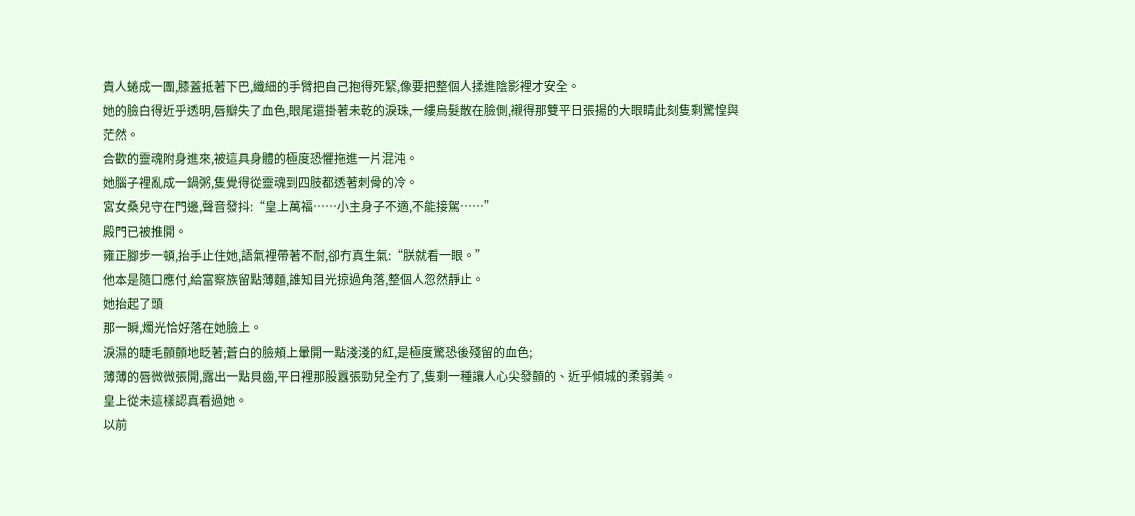貴人蜷成一團,膝蓋抵著下巴,纖細的手臂把自己抱得死緊,像要把整個人揉進陰影裡才安全。
她的臉白得近乎透明,唇瓣失了血色,眼尾還掛著未乾的淚珠,一縷烏髮散在臉側,襯得那雙平日張揚的大眼睛此刻隻剩驚惶與茫然。
合歡的靈魂附身進來,被這具身體的極度恐懼拖進一片混沌。
她腦子裡亂成一鍋粥,隻覺得從靈魂到四肢都透著刺骨的冷。
宮女桑兒守在門邊,聲音發抖:“皇上萬福……小主身子不適,不能接駕……”
殿門已被推開。
雍正腳步一頓,抬手止住她,語氣裡帶著不耐,卻冇真生氣:“朕就看一眼。”
他本是隨口應付,給富察族留點薄麵,誰知目光掠過角落,整個人忽然靜止。
她抬起了頭
那一瞬,燭光恰好落在她臉上。
淚濕的睫毛顫顫地眨著;蒼白的臉頰上暈開一點淺淺的紅,是極度驚恐後殘留的血色;
薄薄的唇微微張開,露出一點貝齒,平日裡那股囂張勁兒全冇了,隻剩一種讓人心尖發顫的、近乎傾城的柔弱美。
皇上從未這樣認真看過她。
以前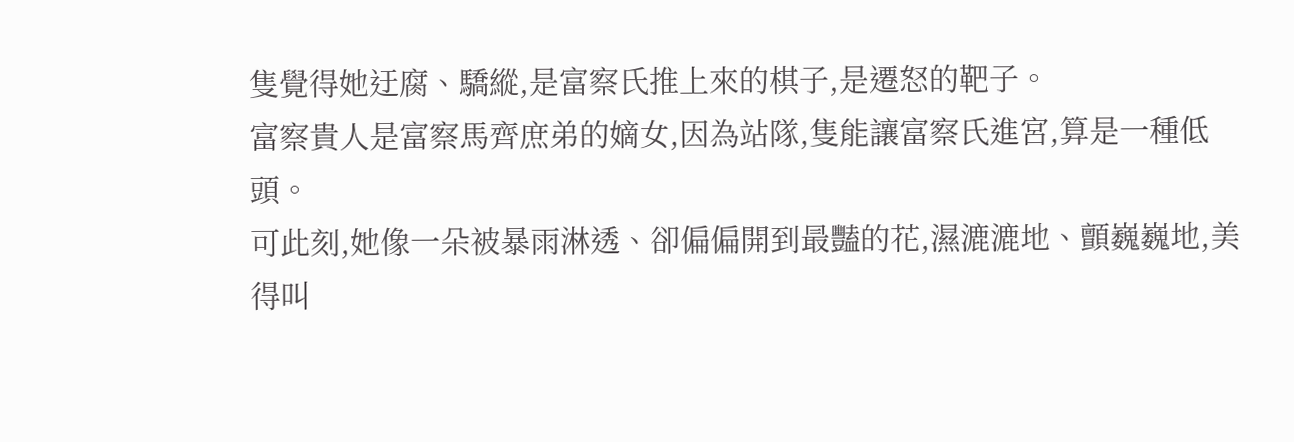隻覺得她迂腐、驕縱,是富察氏推上來的棋子,是遷怒的靶子。
富察貴人是富察馬齊庶弟的嫡女,因為站隊,隻能讓富察氏進宮,算是一種低頭。
可此刻,她像一朵被暴雨淋透、卻偏偏開到最豔的花,濕漉漉地、顫巍巍地,美得叫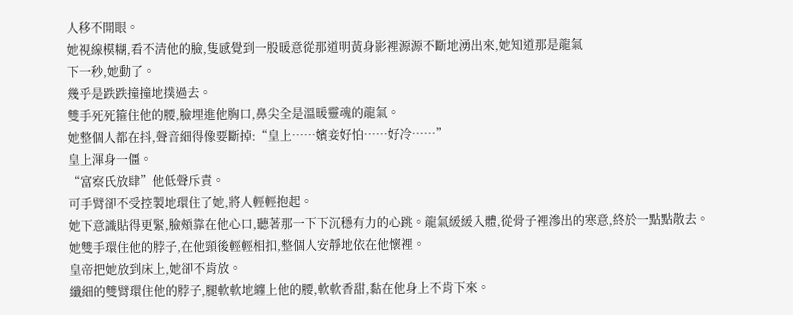人移不開眼。
她視線模糊,看不清他的臉,隻感覺到一股暖意從那道明黃身影裡源源不斷地湧出來,她知道那是龍氣
下一秒,她動了。
幾乎是跌跌撞撞地撲過去。
雙手死死箍住他的腰,臉埋進他胸口,鼻尖全是溫暖靈魂的龍氣。
她整個人都在抖,聲音細得像要斷掉:“皇上……嬪妾好怕……好冷……”
皇上渾身一僵。
“富察氏放肆”他低聲斥責。
可手臂卻不受控製地環住了她,將人輕輕抱起。
她下意識貼得更緊,臉頰靠在他心口,聽著那一下下沉穩有力的心跳。龍氣緩緩入體,從骨子裡滲出的寒意,終於一點點散去。
她雙手環住他的脖子,在他頸後輕輕相扣,整個人安靜地依在他懷裡。
皇帝把她放到床上,她卻不肯放。
纖細的雙臂環住他的脖子,腿軟軟地纏上他的腰,軟軟香甜,黏在他身上不肯下來。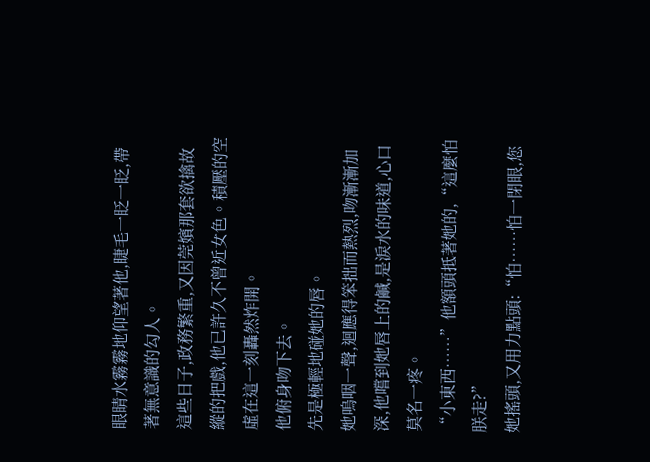眼睛水霧霧地仰望著他,睫毛一眨一眨,帶著無意識的勾人。
這些日子,政務繁重,又因莞嬪那套欲擒故縱的把戲,他已許久不曾近女色。積壓的空虛在這一刻轟然炸開。
他俯身吻下去。
先是極輕地碰她的唇。
她嗚咽一聲,迴應得笨拙而熱烈,吻漸漸加深,他嚐到她唇上的鹹,是淚水的味道,心口莫名一疼。
“小東西……”他額頭抵著她的,“這麼怕朕走?”
她搖頭,又用力點頭:“怕……怕一閉眼,您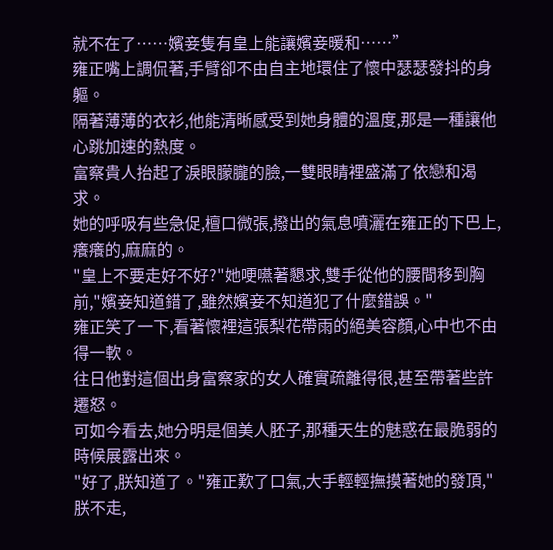就不在了……嬪妾隻有皇上能讓嬪妾暖和……”
雍正嘴上調侃著,手臂卻不由自主地環住了懷中瑟瑟發抖的身軀。
隔著薄薄的衣衫,他能清晰感受到她身體的溫度,那是一種讓他心跳加速的熱度。
富察貴人抬起了淚眼朦朧的臉,一雙眼睛裡盛滿了依戀和渴求。
她的呼吸有些急促,檀口微張,撥出的氣息噴灑在雍正的下巴上,癢癢的,麻麻的。
"皇上不要走好不好?"她哽嚥著懇求,雙手從他的腰間移到胸前,"嬪妾知道錯了,雖然嬪妾不知道犯了什麼錯誤。"
雍正笑了一下,看著懷裡這張梨花帶雨的絕美容顏,心中也不由得一軟。
往日他對這個出身富察家的女人確實疏離得很,甚至帶著些許遷怒。
可如今看去,她分明是個美人胚子,那種天生的魅惑在最脆弱的時候展露出來。
"好了,朕知道了。"雍正歎了口氣,大手輕輕撫摸著她的發頂,"朕不走,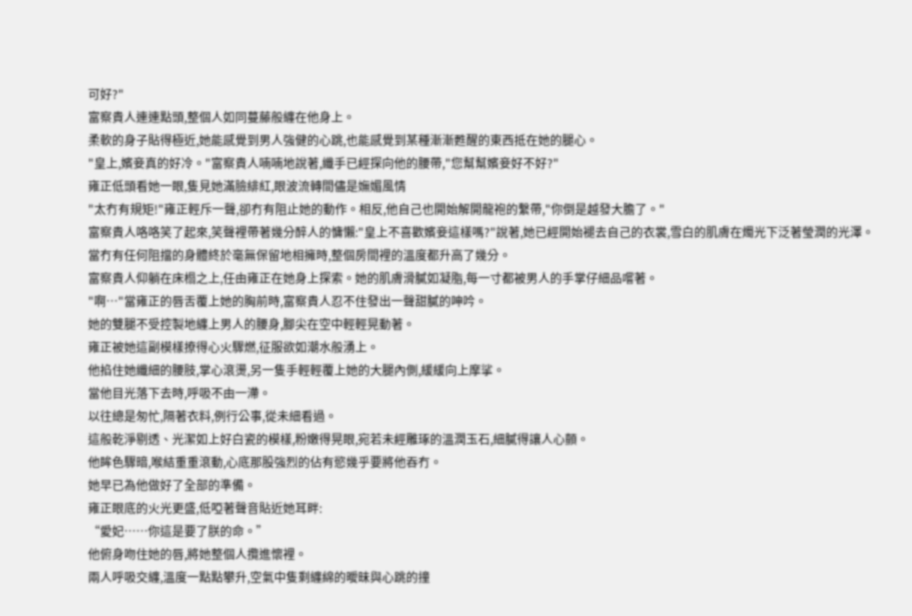可好?"
富察貴人連連點頭,整個人如同蔓藤般纏在他身上。
柔軟的身子貼得極近,她能感覺到男人強健的心跳,也能感覺到某種漸漸甦醒的東西抵在她的腿心。
"皇上,嬪妾真的好冷。"富察貴人喃喃地說著,纖手已經探向他的腰帶,"您幫幫嬪妾好不好?"
雍正低頭看她一眼,隻見她滿臉緋紅,眼波流轉間儘是嫵媚風情
"太冇有規矩!"雍正輕斥一聲,卻冇有阻止她的動作。相反,他自己也開始解開龍袍的繫帶,"你倒是越發大膽了。"
富察貴人咯咯笑了起來,笑聲裡帶著幾分醉人的慵懶:"皇上不喜歡嬪妾這樣嗎?"說著,她已經開始褪去自己的衣裳,雪白的肌膚在燭光下泛著瑩潤的光澤。
當冇有任何阻擋的身體終於毫無保留地相擁時,整個房間裡的溫度都升高了幾分。
富察貴人仰躺在床榻之上,任由雍正在她身上探索。她的肌膚滑膩如凝脂,每一寸都被男人的手掌仔細品嚐著。
"啊…"當雍正的唇舌覆上她的胸前時,富察貴人忍不住發出一聲甜膩的呻吟。
她的雙腿不受控製地纏上男人的腰身,腳尖在空中輕輕晃動著。
雍正被她這副模樣撩得心火驟燃,征服欲如潮水般湧上。
他掐住她纖細的腰肢,掌心滾燙,另一隻手輕輕覆上她的大腿內側,緩緩向上摩挲。
當他目光落下去時,呼吸不由一滯。
以往總是匆忙,隔著衣料,例行公事,從未細看過。
這般乾淨剔透、光潔如上好白瓷的模樣,粉嫩得晃眼,宛若未經雕琢的溫潤玉石,細膩得讓人心顫。
他眸色驟暗,喉結重重滾動,心底那股強烈的佔有慾幾乎要將他吞冇。
她早已為他做好了全部的準備。
雍正眼底的火光更盛,低啞著聲音貼近她耳畔:
“愛妃……你這是要了朕的命。”
他俯身吻住她的唇,將她整個人攬進懷裡。
兩人呼吸交纏,溫度一點點攀升,空氣中隻剩纏綿的曖昧與心跳的撞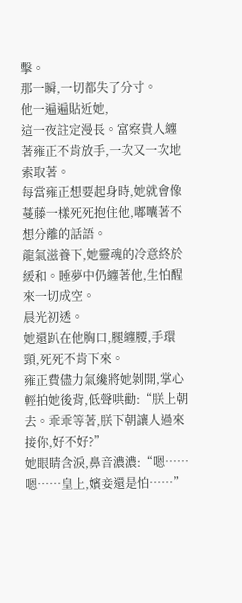擊。
那一瞬,一切都失了分寸。
他一遍遍貼近她,
這一夜註定漫長。富察貴人纏著雍正不肯放手,一次又一次地索取著。
每當雍正想要起身時,她就會像蔓藤一樣死死抱住他,嘟囔著不想分離的話語。
龍氣滋養下,她靈魂的冷意終於緩和。睡夢中仍纏著他,生怕醒來一切成空。
晨光初透。
她還趴在他胸口,腿纏腰,手環頸,死死不肯下來。
雍正費儘力氣纔將她剝開,掌心輕拍她後背,低聲哄勸:“朕上朝去。乖乖等著,朕下朝讓人過來接你,好不好?”
她眼睛含淚,鼻音濃濃:“嗯……嗯……皇上,嬪妾還是怕……”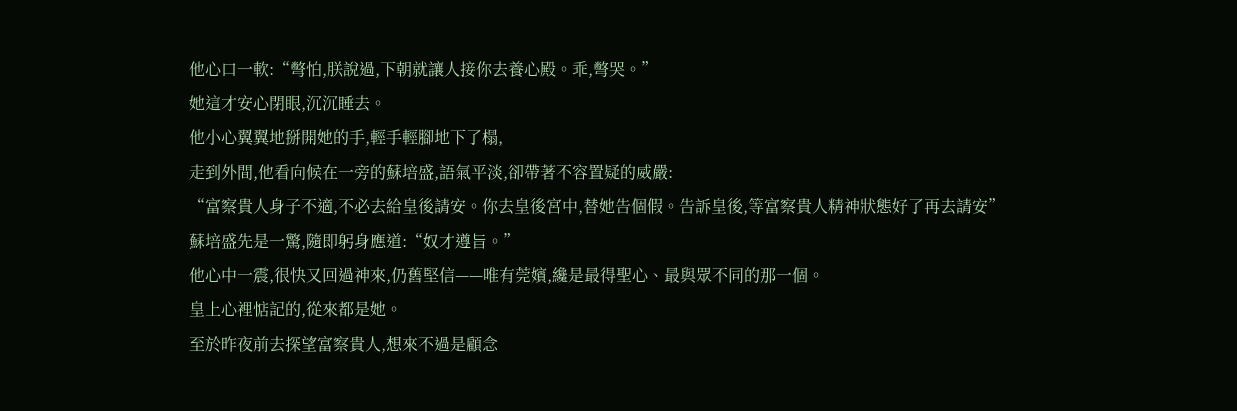他心口一軟:“彆怕,朕說過,下朝就讓人接你去養心殿。乖,彆哭。”
她這才安心閉眼,沉沉睡去。
他小心翼翼地掰開她的手,輕手輕腳地下了榻,
走到外間,他看向候在一旁的蘇培盛,語氣平淡,卻帶著不容置疑的威嚴:
“富察貴人身子不適,不必去給皇後請安。你去皇後宮中,替她告個假。告訴皇後,等富察貴人精神狀態好了再去請安”
蘇培盛先是一驚,隨即躬身應道:“奴才遵旨。”
他心中一震,很快又回過神來,仍舊堅信——唯有莞嬪,纔是最得聖心、最與眾不同的那一個。
皇上心裡惦記的,從來都是她。
至於昨夜前去探望富察貴人,想來不過是顧念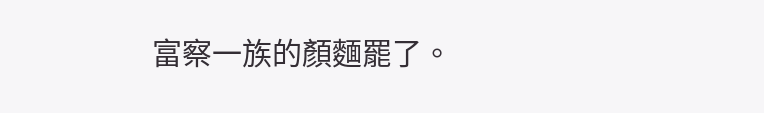富察一族的顏麵罷了。